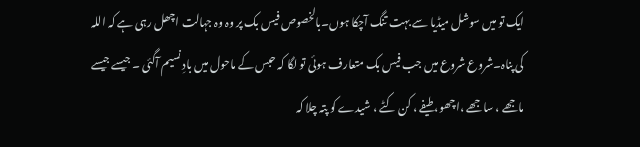ایک تو میں سوشل میڈیا سے بہت تنگ آچکا ہوں۔بالخصوص فیس بک پر وہ وہ جہالت اچھل رہی ہے کہ اللہ کی پناہ۔شروع شروع میں جب فیس بک متعارف ہوئی تو لگا کہ حبس کے ماحول میں بادِ نسیم آگئی ۔ جیسے جیسے ماجھے ، ساجھے ،اچھو، طیفے ، کن کٹے ، شیدے کو پتہ چلا کہ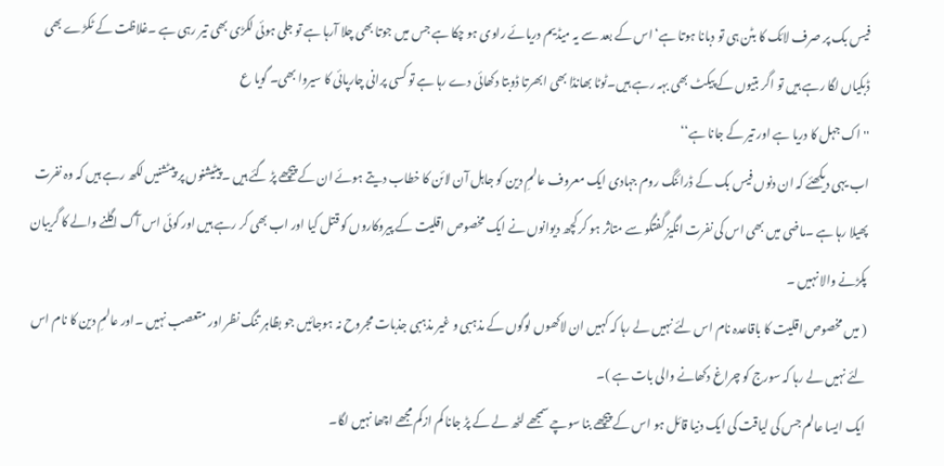فیس بک پر صرف لائک کا بٹن ہی تو دبانا ہوتا ہے‘ اس کے بعد سے یہ میڈیم دریائے راوی ہو چکا ہے جس میں جوتا بھی چلا آرہا ہے تو جلی ہوئی لکڑی بھی تیر رہی ہے ۔غلاظت کے ٹکڑے بھی ڈبکیاں لگا رہے ہیں تو اگر بتیوں کے پیکٹ بھی بہہ رہے ہیں۔ٹوٹا بھانڈا بھی ابھرتا ڈوبتا دکھائی دے رہا ہے تو کسی پرانی چارپائی کا سیروا بھی۔ گویا ع
''اک جہل کا دریا ہے اور تیر کے جانا ہے‘‘
اب یہی دیکھئے کہ ان دنوں فیس بک کے ڈرائنگ روم جہادی ایک معروف عالمِ دین کو جاہل آن لائن کا خطاب دیتے ہوئے ان کے پیچھے پڑ گئے ہیں ۔پیٹیشنوں پر پیٹشنیں لکھ رہے ہیں کہ وہ نفرت پھیلا رہا ہے ۔ماضی میں بھی اس کی نفرت انگیز گفتگو سے متاثر ہو کر کچھ دیوانوں نے ایک مخصوص اقلیت کے پیروکاروں کو قتل کیا اور اب بھی کر رہے ہیں اور کوئی اس آگ اگلنے والے کا گریبان پکڑنے والا نہیں ۔
( میں مخصوص اقلیت کا باقاعدہ نام اس لئے نہیں لے رہا کہ کہیں ان لاکھوں لوگوں کے مذہبی و غیر مذہبی جذبات مجروح نہ ہوجائیں جو بظاہر تنگ نظر اور متعصب نہیں ۔اور عالمِ دین کا نام اس لئے نہیں لے رہا کہ سورج کو چراغ دکھانے والی بات ہے )۔
ایک ایسا عالم جس کی لیاقت کی ایک دنیا قائل ہو اس کے پیچھے بنا سوچے سمجھے لٹھ لے کے پڑ جانا کم ازکم مجھے اچھا نہیں لگا۔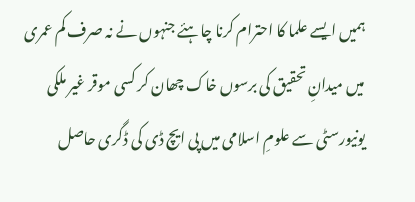ہمیں ایسے علما کا احترام کرنا چاہئے جنہوں نے نہ صرف کم عمری میں میدانِ تحقیق کی برسوں خاک چھان کر کسی موقر غیر ملکی یونیورسٹی سے علومِ اسلامی میں پی ایچ ڈی کی ڈگری حاصل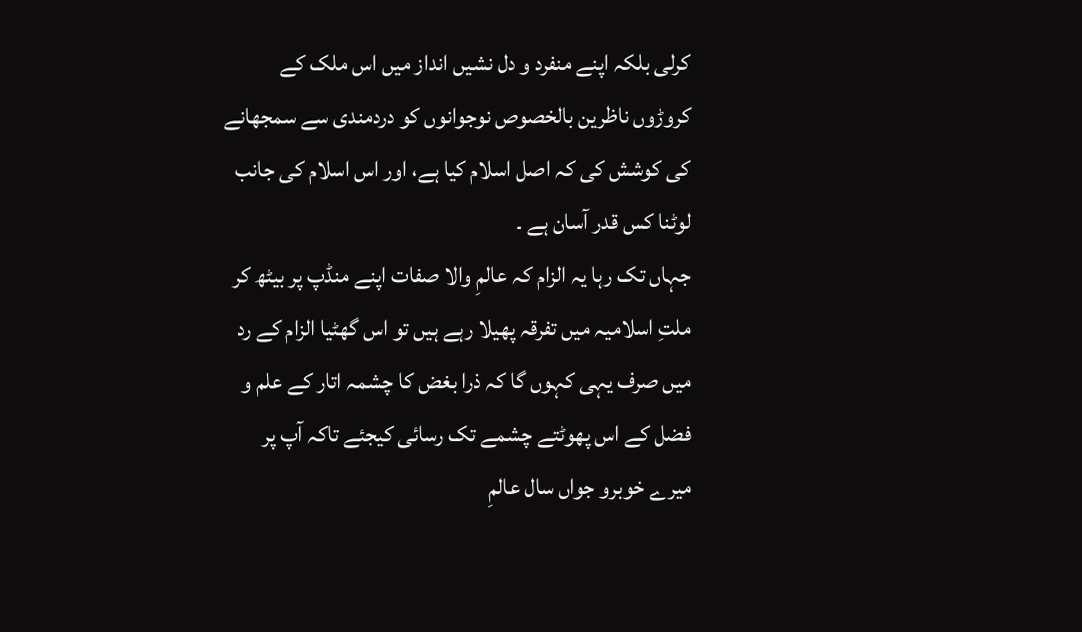کرلی بلکہ اپنے منفرد و دل نشیں انداز میں اس ملک کے کروڑوں ناظرین بالخصوص نوجوانوں کو دردمندی سے سمجھانے کی کوشش کی کہ اصل اسلام کیا ہے، اور اس اسلام کی جانب لوٹنا کس قدر آسان ہے ۔
جہاں تک رہا یہ الزام کہ عالمِ والا صفات اپنے منڈپ پر بیٹھ کر ملتِ اسلامیہ میں تفرقہ پھیلا رہے ہیں تو اس گھٹیا الزام کے رد میں صرف یہی کہوں گا کہ ذرا بغض کا چشمہ اتار کے علم و فضل کے اس پھوٹتے چشمے تک رسائی کیجئے تاکہ آپ پر میرے خوبرو جواں سال عالمِ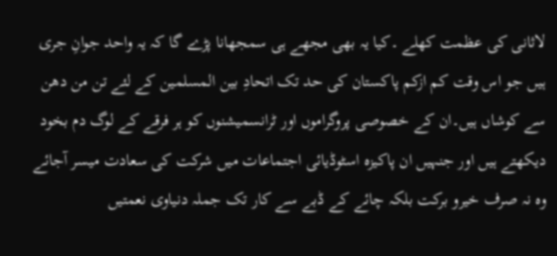لاثانی کی عظمت کھلے ۔کیا یہ بھی مجھے ہی سمجھانا پڑے گا کہ یہ واحد جوانِ جری ہیں جو اس وقت کم ازکم پاکستان کی حد تک اتحادِ بین المسلمین کے لئے تن من دھن سے کوشاں ہیں۔ان کے خصوصی پروگراموں اور ٹرانسمیشنوں کو ہر فرقے کے لوگ دم بخود دیکھتے ہیں اور جنہیں ان پاکیزہ اسٹوڈیائی اجتماعات میں شرکت کی سعادت میسر آجائے وہ نہ صرف خیرو برکت بلکہ چائے کے ڈبے سے کار تک جملہ دنیاوی نعمتیں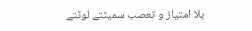بلا امتیاز و تعصب سمیٹتے لوٹتے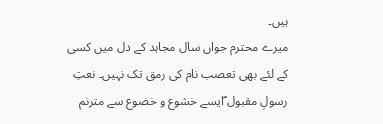ہیں۔
میرے محترم جواں سال مجاہد کے دل میں کسی کے لئے بھی تعصب نام کی رمق تک نہیں۔ نعتِ رسولِ مقبول ؐایسے خشوع و خضوع سے مترنم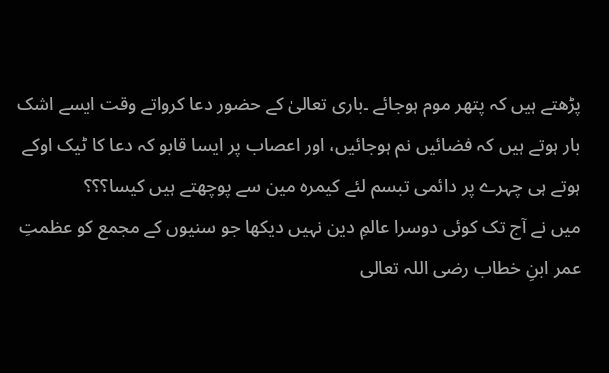پڑھتے ہیں کہ پتھر موم ہوجائے ۔باری تعالیٰ کے حضور دعا کرواتے وقت ایسے اشک بار ہوتے ہیں کہ فضائیں نم ہوجائیں، اور اعصاب پر ایسا قابو کہ دعا کا ٹیک اوکے ہوتے ہی چہرے پر دائمی تبسم لئے کیمرہ مین سے پوچھتے ہیں کیسا؟؟؟
میں نے آج تک کوئی دوسرا عالمِ دین نہیں دیکھا جو سنیوں کے مجمع کو عظمتِ عمر ابنِ خطاب رضی اللہ تعالی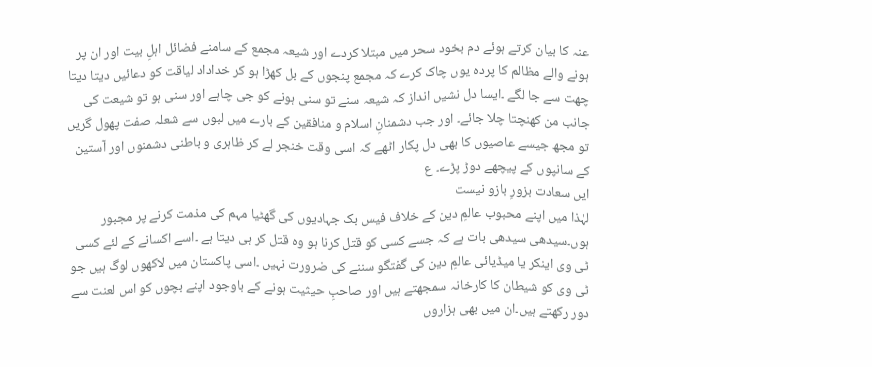عنہ کا بیان کرتے ہوئے دم بخود سحر میں مبتلا کردے اور شیعہ مجمع کے سامنے فضائل اہلِ بیت اور ان پر ہونے والے مظالم کا پردہ یوں چاک کرے کہ مجمع پنجوں کے بل کھڑا ہو کر خداداد لیاقت کو دعائیں دیتا دیتا چھت سے جا لگے ۔ایسا دل نشیں انداز کہ شیعہ سنے تو سنی ہونے کو جی چاہے اور سنی ہو تو شیعت کی جانب من کھنچتا چلا جائے۔ اور جب دشمنانِ اسلام و منافقین کے بارے میں لبوں سے شعلہ صفت پھول گریں تو مجھ جیسے عاصیوں کا بھی دل پکار اٹھے کہ اسی وقت خنجر لے کر ظاہری و باطنی دشمنوں اور آستین کے سانپوں کے پیچھے دوڑ پڑے۔ ع
ایں سعادت بزورِ بازو نیست
لہٰذا میں اپنے محبوب عالمِ دین کے خلاف فیس بک جہادیوں کی گھٹیا مہم کی مذمت کرنے پر مجبور ہوں۔سیدھی سیدھی بات ہے کہ جسے کسی کو قتل کرنا ہو وہ قتل کر ہی دیتا ہے ۔اسے اکسانے کے لئے کسی ٹی وی اینکر یا میڈیائی عالمِ دین کی گفتگو سننے کی ضرورت نہیں ۔اسی پاکستان میں لاکھوں لوگ ہیں جو ٹی وی کو شیطان کا کارخانہ سمجھتے ہیں اور صاحبِ حیثیت ہونے کے باوجود اپنے بچوں کو اس لعنت سے دور رکھتے ہیں۔ان میں بھی ہزاروں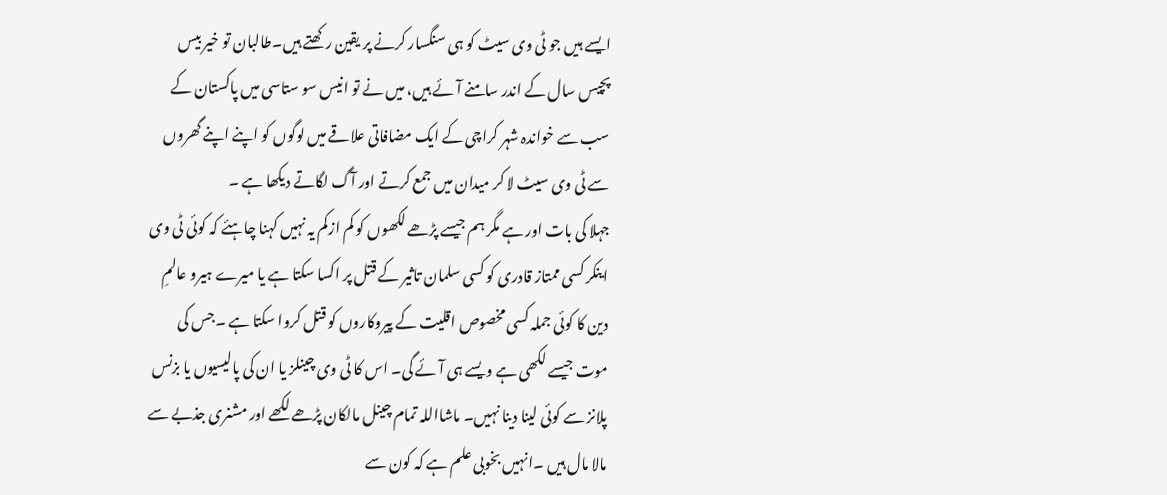ایسے ہیں جو ٹی وی سیٹ کو ہی سنگسار کرنے پر یقین رکھتے ہیں۔طالبان تو خیر بیس پچیس سال کے اندر سامنے آئے ہیں، میں نے تو انیس سو ستاسی میں پاکستان کے سب سے خواندہ شہر کراچی کے ایک مضافاتی علاقے میں لوگوں کو اپنے اپنے گھروں سے ٹی وی سیٹ لا کر میدان میں جمع کرتے اور آگ لگاتے دیکھا ہے ۔
جہلا کی بات اور ہے مگر ہم جیسے پڑھے لکھوں کو کم ازکم یہ نہیں کہنا چاہئے کہ کوئی ٹی وی اینکر کسی ممتاز قادری کو کسی سلمان تاثیر کے قتل پر اکسا سکتا ہے یا میرے ہیرو عالمِ دین کا کوئی جملہ کسی مخصوص اقلیت کے پیروکاروں کو قتل کروا سکتا ہے ۔جس کی موت جیسے لکھی ہے ویسے ہی آئے گی۔ اس کا ٹی وی چینلز یا ان کی پالیسیوں یا بزنس پلانز سے کوئی لینا دینا نہیں۔ ماشااللہ تمام چینل مالکان پڑھے لکھے اور مشنری جذبے سے مالا مال ہیں ۔انہیں بخوبی علم ہے کہ کون سے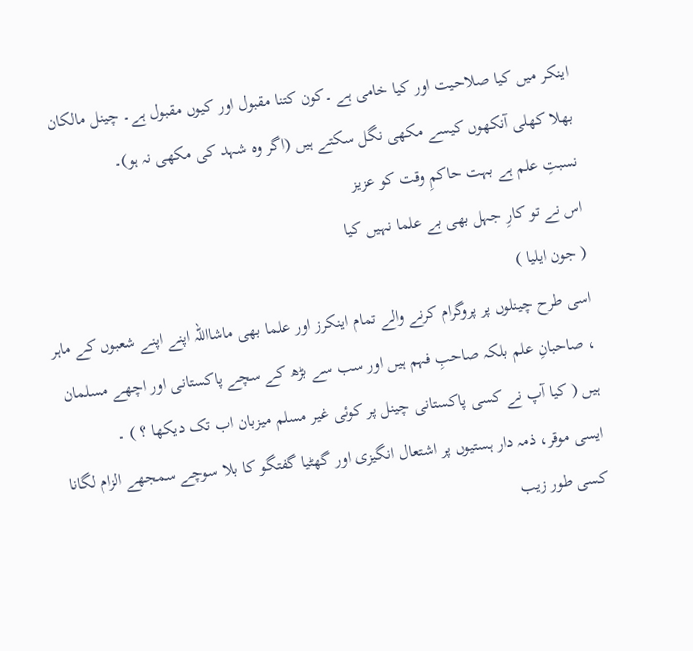اینکر میں کیا صلاحیت اور کیا خامی ہے ۔کون کتنا مقبول اور کیوں مقبول ہے۔ چینل مالکان بھلا کھلی آنکھوں کیسے مکھی نگل سکتے ہیں (اگر وہ شہد کی مکھی نہ ہو)۔
نسبتِ علم ہے بہت حاکمِ وقت کو عزیز
اس نے تو کارِ جہل بھی بے علما نہیں کیا
( جون ایلیا )
اسی طرح چینلوں پر پروگرام کرنے والے تمام اینکرز اور علما بھی ماشااللہ اپنے اپنے شعبوں کے ماہر ، صاحبانِ علم بلکہ صاحبِ فہم ہیں اور سب سے بڑھ کے سچے پاکستانی اور اچھے مسلمان ہیں ( کیا آپ نے کسی پاکستانی چینل پر کوئی غیر مسلم میزبان اب تک دیکھا ؟ ) ۔
ایسی موقر، ذمہ دار ہستیوں پر اشتعال انگیزی اور گھٹیا گفتگو کا بلا سوچے سمجھے الزام لگانا کسی طور زیب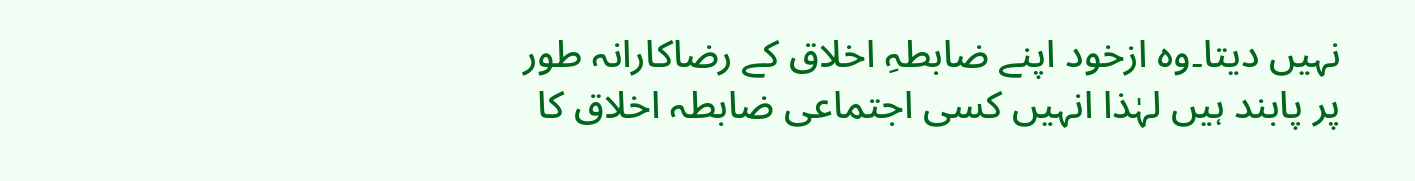نہیں دیتا۔وہ ازخود اپنے ضابطہِ اخلاق کے رضاکارانہ طور پر پابند ہیں لہٰذا انہیں کسی اجتماعی ضابطہ اخلاق کا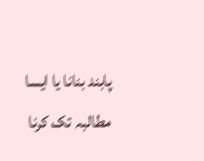پابند بنانا یا ایسا مطالبہ تک کرنا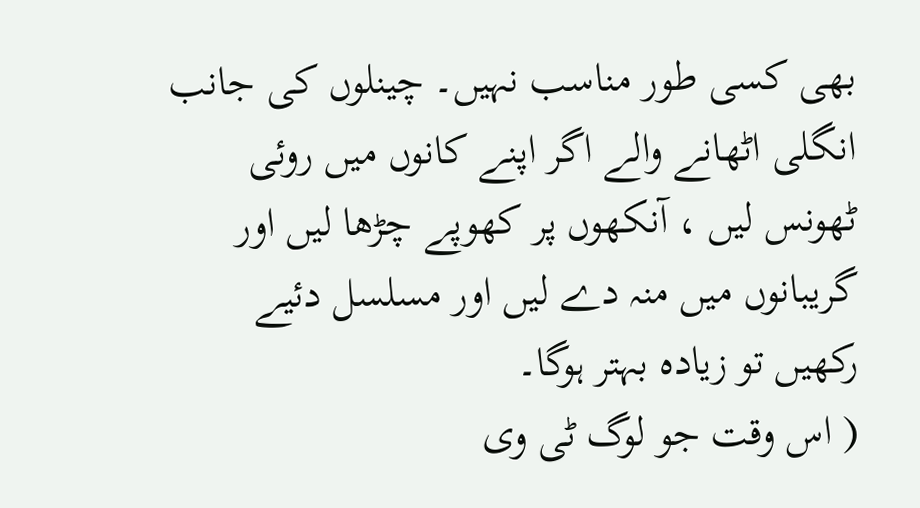بھی کسی طور مناسب نہیں۔ چینلوں کی جانب انگلی اٹھانے والے اگر اپنے کانوں میں روئی ٹھونس لیں ، آنکھوں پر کھوپے چڑھا لیں اور گریبانوں میں منہ دے لیں اور مسلسل دئیے رکھیں تو زیادہ بہتر ہوگا۔
( اس وقت جو لوگ ٹی وی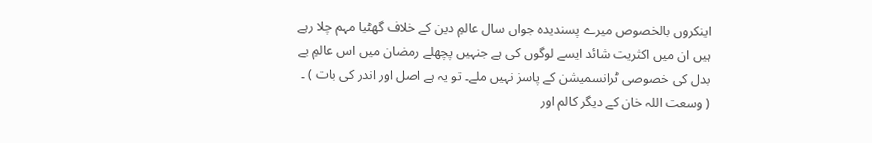اینکروں بالخصوص میرے پسندیدہ جواں سال عالمِ دین کے خلاف گھٹیا مہم چلا رہے ہیں ان میں اکثریت شائد ایسے لوگوں کی ہے جنہیں پچھلے رمضان میں اس عالمِ بے بدل کی خصوصی ٹرانسمیشن کے پاسز نہیں ملے۔ تو یہ ہے اصل اور اندر کی بات ) ۔
( وسعت اللہ خان کے دیگر کالم اور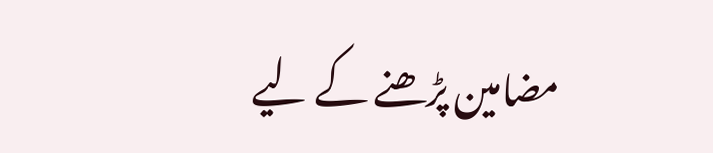مضامین پڑھنے کے لیے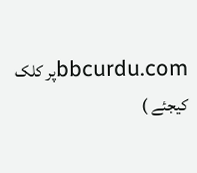bbcurdu.comپر کلک کیجئے )